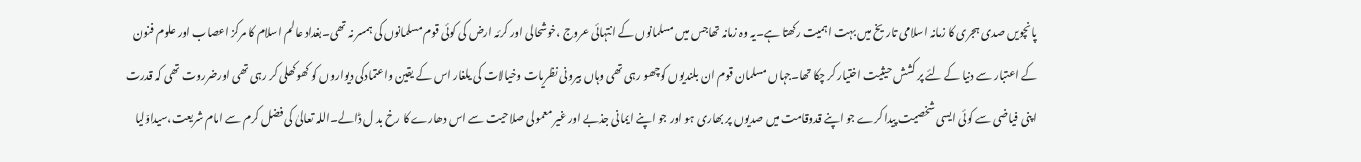پانچویں صدی ہجری کا زمانہ اسلامی تاریخ میں بہت اہمیت رکھتا ہے۔یہ وہ زمانہ تھاجس میں مسلمانوں کے انتہائی عروج ،خوشحالی اور کرئہ ارض کی کوئی قوم مسلمانوں کی ہمسر نہ تھی۔بغداد عالم اسلام کا مرکز اعصاب اور علوم فنون کے اعتبار سے دنیا کے لئے پر کشش حیثیت اختیار کر چکا تھا۔جہاں مسلمان قوم ان بلندیوں کوچھو رہی تھی وہاں بیرونی نظریات وخیالات کی یلغار اس کے یقین واعتمادکی دیواروں کو کھوکھلی کر رہی تھی اورضرروت تھی کہ قدرت اپنی فیاضی سے کوئی ایسی شخصیت پیدا کرے جو اپنے قدوقامت میں صدیوں پر بھاری ہو اور جو اپنے ایمانی جذبے اور غیر معمولی صلاحیت سے اس دھارے کا رخ بد ل ڈالے۔اللہ تعالیٰ کی فضل کرم سے امام شریعت،سیداوّلیا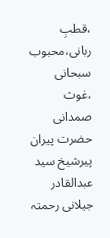،قطبِ ربانی،محبوب سبحانی ،غوث صمدانی حضرت پیران پیرشیخ سید عبدالقادر جیلانی رحمتہ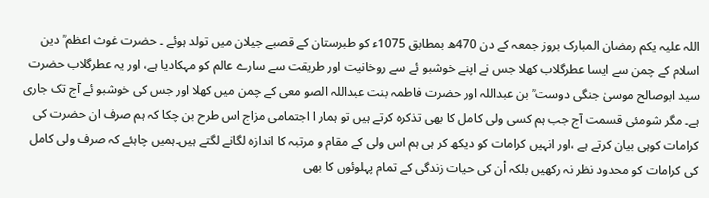اللہ علیہ یکم رمضان المبارک بروز جمعہ کے دن 470ھ بمطابق 1075ء کو طبرستان کے قصبے جیلان میں تولد ہوئے ۔ حضرت غوث اعظم ؒ دین اسلام کے چمن سے ایسا عطرگلاب کھلا جس نے اپنے خوشبو ئے سے روخانیت اور طریقت سے سارے عالم کو مہکادیا ہے، اور یہ عطرگلاب حضرت سید ابوصالح موسیٰ جنگی دوست ؒ بن عبداللہ اور حضرت فاطمہ بنت عبداللہ الصو معی کے چمن میں کھلا اور جس کی خوشبو ئے آج تک جاری ہے۔ مگر شومئی قسمت آج جب ہم کسی ولی کامل کا بھی تذکرہ کرتے ہیں تو ہمار ا اجتمامی مزاج اس طرح بن چکا کہ ہم صرف ان حضرت کی کرامات کوہی بیان کرتے ہے ،اور انہیں کرامات کو دیکھ کر ہی ہم اس ولی کے مقام و مرتبہ کا اندازہ لگانے لگتے ہیں۔ہمیں چاہئے کہ صرف ولی کامل کی کرامات کو محدود نظر نہ رکھیں بلکہ اْن کی حیات زندگی کے تمام پہلوئوں کا بھی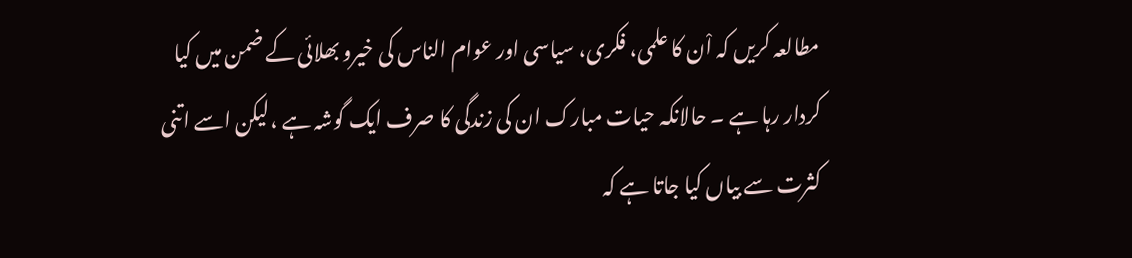مطالعہ کریں کہ اْن کا علمی، فکری، سیاسی اور عوام الناس کی خیرو بھلائی کے ضمن میں کیا کردار رہا ہے ۔ حالانکہ حیات مبارک ان کی زندگی کا صرف ایک گوشہ ہے ،لیکن اسے اتنی کثرت سے بیاں کیا جاتا ہے کہ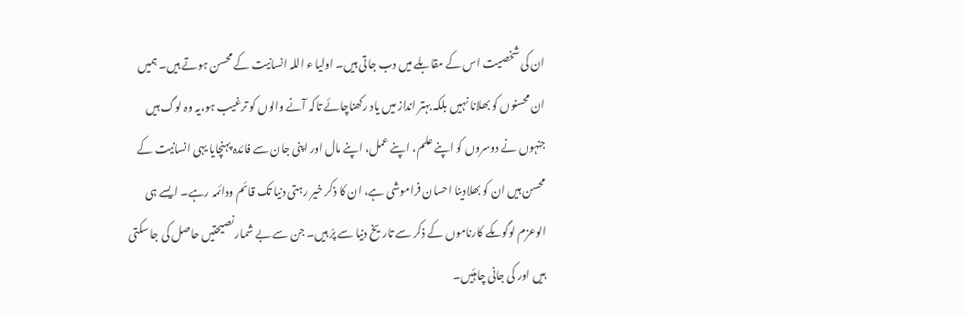ان کی شخصیت اس کے مقابلے میں دب جاتی ہیں۔ اولیا ء اللہ انسانیت کے محسن ہوتے ہیں۔ ہمیں ان محسنوں کو بھلانا نہیں بلکہ بہتر انداز میں یاد رکھناچائے تاکہ آنے والوں کو ترغیب ہو،یہ وہ لوگ ہیں جنہوں نے دوسروں کو اپنے علم، اپنے عمل، اپنے مال اور اپنی جان سے فائدہ پہنچایا یہی انسانیت کے محسن ہیں ان کو بھلادینا احسان فراموشی ہے، ان کا ذکر خیر رہتی دنیا تک قائم ودائمہ رہے۔ ایسے ہی الوعزم لوگوںکے کارناموں کے ذکر سے تاریخ دنیا سے پرُ ہیں۔ جن سے بے شمار نصیحتیں حاصل کی جا سکتی ہیں اور کی جانی چاہئیں۔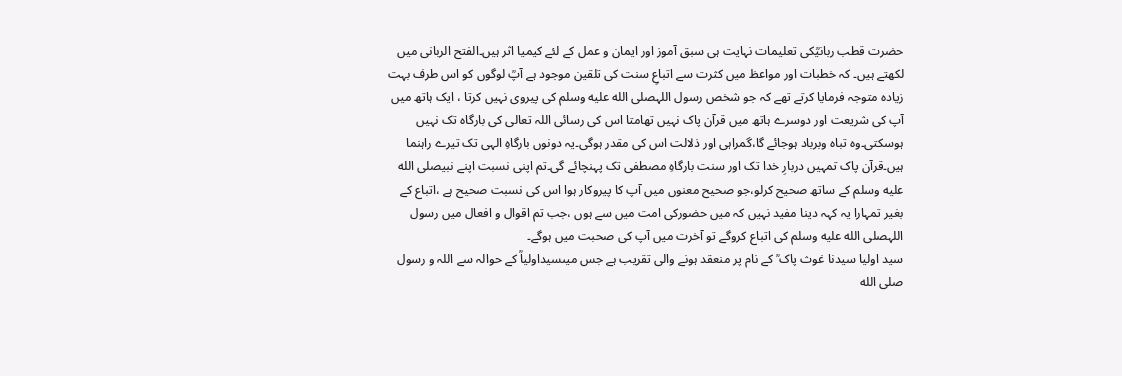حضرت قطب ربانیؒکی تعلیمات نہایت ہی سبق آموز اور ایمان و عمل کے لئے کیمیا اثر ہیں۔الفتح الربانی میں لکھتے ہیں۔ کہ خطبات اور مواعظ میں کثرت سے اتباعِ سنت کی تلقین موجود ہے آپؒ لوگوں کو اس طرف بہت زیادہ متوجہ فرمایا کرتے تھے کہ جو شخص رسول اللہصلى الله عليه وسلم کی پیروی نہیں کرتا ، ایک ہاتھ میں آپ کی شریعت اور دوسرے ہاتھ میں قرآن پاک نہیں تھامتا اس کی رسائی اللہ تعالی کی بارگاہ تک نہیں ہوسکتی۔وہ تباہ وبرباد ہوجائے گا،گمراہی اور ذلالت اس کی مقدر ہوگی۔یہ دونوں بارگاہِ الہی تک تیرے راہنما ہیں۔قرآن پاک تمہیں دربارِ خدا تک اور سنت بارگاہِ مصطفی تک پہنچائے گی۔تم اپنی نسبت اپنے نبیصلى الله عليه وسلم کے ساتھ صحیح کرلو،جو صحیح معنوں میں آپ کا پیروکار ہوا اس کی نسبت صحیح ہے ،اتباع کے بغیر تمہارا یہ کہہ دینا مفید نہیں کہ میں حضورکی امت میں سے ہوں ،جب تم اقوال و افعال میں رسول اللہصلى الله عليه وسلم کی اتباع کروگے تو آخرت میں آپ کی صحبت میں ہوگے۔
سید اولیا سیدنا غوث پاک ؒ کے نام پر منعقد ہونے والی تقریب ہے جس میںسیداولیاؒ کے حوالہ سے اللہ و رسول صلى الله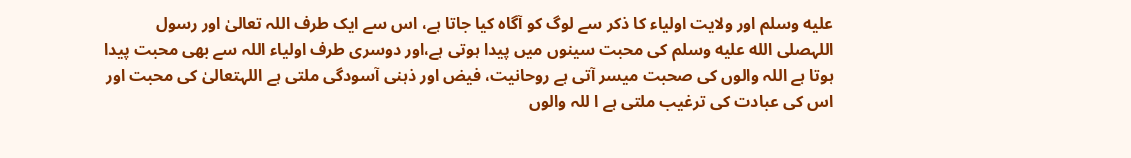عليه وسلم اور ولایت اولیاء کا ذکر سے لوگ کو آگاہ کیا جاتا ہے، اس سے ایک طرف اللہ تعالیٰ اور رسول اللہصلى الله عليه وسلم کی محبت سینوں میں پیدا ہوتی ہے،اور دوسری طرف اولیاء اللہ سے بھی محبت پیدا ہوتا ہے اللہ والوں کی صحبت میسر آتی ہے روحانیت، فیض اور ذہنی آسودگی ملتی ہے اللہتعالیٰ کی محبت اور اس کی عبادت کی ترغیب ملتی ہے ا للہ والوں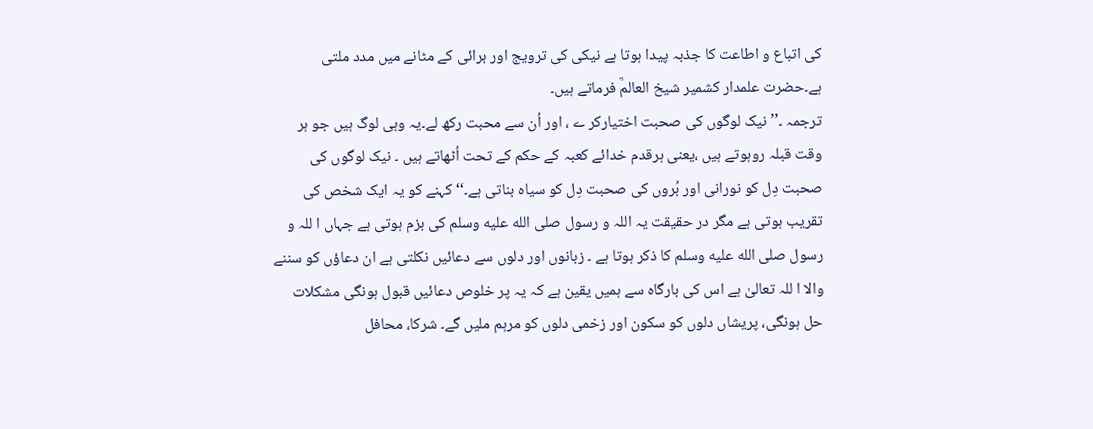کی اتباع و اطاعت کا جذبہ پیدا ہوتا ہے نیکی کی ترویج اور برائی کے مٹانے میں مدد ملتی ہے۔حضرت علمدار کشمیر شیخ العالمؒ فرماتے ہیں۔
ترجمہ ۔’’ نیک لوگوں کی صحبت اختیارکر ے ، اور اُن سے محبت رکھ لے۔یہ وہی لوگ ہیں جو ہر وقت قبلہ روہوتے ہیں ،یعنی ہرقدم خدائے کعبہ کے حکم کے تحت اُٹھاتے ہیں ۔ نیک لوگوں کی صحبت دِل کو نورانی اور بُروں کی صحبت دِل کو سیاہ بناتی ہے۔‘‘کہنے کو یہ ایک شخص کی تقریب ہوتی ہے مگر در حقیقت یہ اللہ و رسول صلى الله عليه وسلم کی بزم ہوتی ہے جہاں ا للہ و رسول صلى الله عليه وسلم کا ذکر ہوتا ہے ۔ زبانوں اور دلوں سے دعائیں نکلتی ہے ان دعاؤں کو سننے والا ا للہ تعالیٰ ہے اس کی بارگاہ سے ہمیں یقین ہے کہ یہ پر خلوص دعائیں قبول ہونگی مشکلات حل ہونگی، پریشاں دلوں کو سکون اور زخمی دلوں کو مرہم ملیں گے۔ شرکا، محافل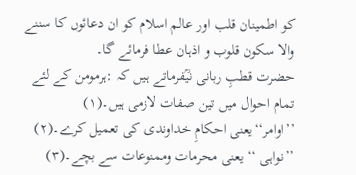کو اطمینان قلب اور عالم اسلام کو ان دعائوں کا سننے والا سکون قلوب و اذہان عطا فرمائے گا۔
حضرت قطبِ ربانی نیؒفرماتے ہیں کہ :ہرمومن کے لئے تمام احوال میں تین صفات لازمی ہیں۔(۱) ’’اوامر‘‘یعنی احکامِ خداوندی کی تعمیل کرے۔(۲) ’’نواہی ‘‘ یعنی محرمات وممنوعات سے بچے۔(۳)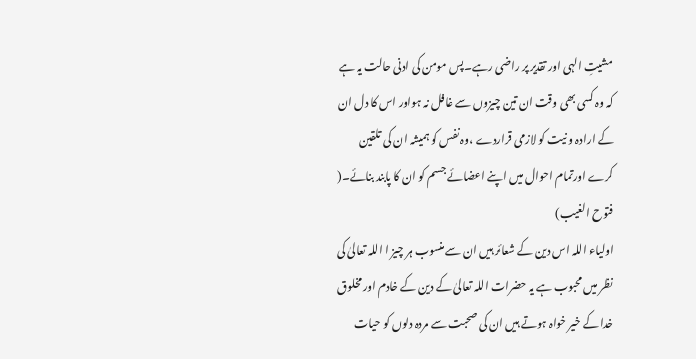مشیتِ الہی اور تقدیر پر راضی رہے۔پس مومن کی ادنی حالت یہ ہے کہ وہ کسی بھی وقت ان تین چیزوں سے غافل نہ ہواور اس کا دل ان کے ارادہ و نیت کو لازمی قراردے ،وہ نفس کو ہمیشہ ان کی تلقین کرے اورتمام احوال میں اپنے اعضائے جسم کو ان کا پابند بنائے۔( فتوح الغیب)
اولیاء اللہ اس دین کے شعائر ہیں ان سے منسوب ہر چیز ا اللہ تعالیٰ کی نظر میں محبوب ہے یہ حضرات اللہ تعالیٰ کے دین کے خادم اور مخلوق خدا کے خیر خواہ ہوتے ہیں ان کی صحبت سے مردہ دلوں کو حیات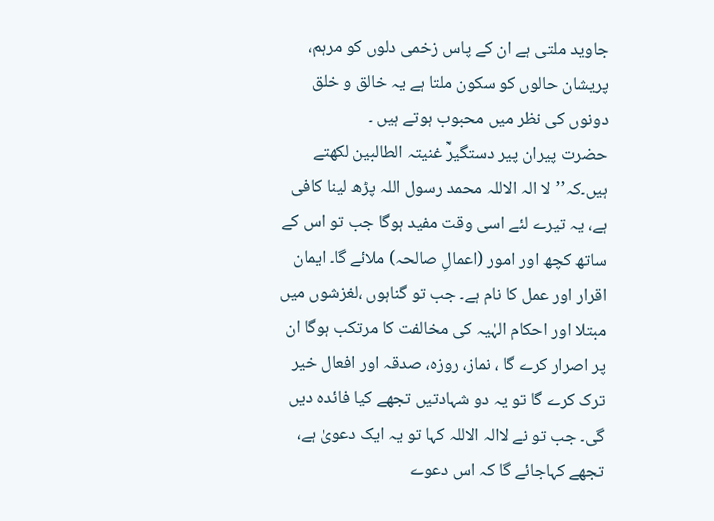جاوید ملتی ہے ان کے پاس زخمی دلوں کو مرہم، پریشان حالوں کو سکون ملتا ہے یہ خالق و خلق دونوں کی نظر میں محبوب ہوتے ہیں ۔
حضرت پیران پیر دستگیرؒ غنیتہ الطالبین لکھتے ہیں۔کہ’’لا الہ الاللہ محمد رسول اللہ پڑھ لینا کافی ہے، یہ تیرے لئے اسی وقت مفید ہوگا جب تو اس کے ساتھ کچھ اور امور (اعمالِ صالحہ) ملائے گا۔ ایمان اقرار اور عمل کا نام ہے۔ جب تو گناہوں ،لغزشوں میں مبتلا اور احکام الہٰیہ کی مخالفت کا مرتکب ہوگا ان پر اصرار کرے گا ، نماز، روزہ، صدقہ اور افعال خیر ترک کرے گا تو یہ دو شہادتیں تجھے کیا فائدہ دیں گی۔ جب تو نے لاالہ الاللہ کہا تو یہ ایک دعویٰ ہے، تجھے کہاجائے گا کہ اس دعوے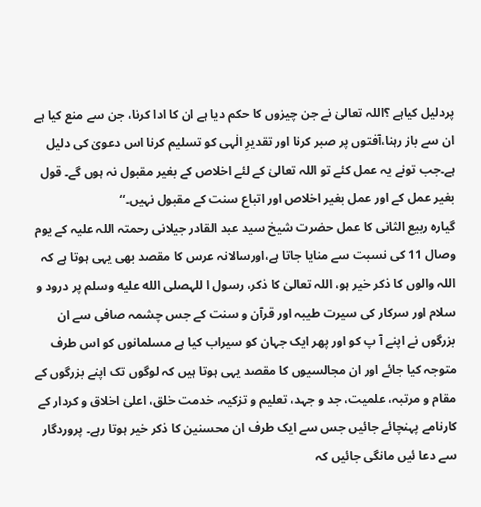پردلیل کیاہے ؟اللہ تعالیٰ نے جن چیزوں کا حکم دیا ہے ان کا ادا کرنا، جن سے منع کیا ہے ان سے باز رہنا،آفتوں پر صبر کرنا اور تقدیرِ الٰہی کو تسلیم کرنا اس دعویٰ کی دلیل ہے۔جب تونے یہ عمل کئے تو اللہ تعالیٰ کے لئے اخلاص کے بغیر مقبول نہ ہوں گے۔ قول بغیر عمل کے اور عمل بغیر اخلاص اور اتباع سنت کے مقبول نہیں۔‘‘
گیارہ ربیع الثانی کا عمل حضرت شیخ سید عبد القادر جیلانی رحمتہ اللہ علیہ کے یوم وصال 11 کی نسبت سے منایا جاتا ہے،اورسالانہ عرس کا مقصد بھی یہی ہوتا ہے کہ اللہ والوں کا ذکر خیر ہو، اللہ تعالیٰ کا ذکر، رسول ا للہصلى الله عليه وسلم پر درود و سلام اور سرکار کی سیرت طیبہ اور قرآن و سنت کے جس چشمہ صافی سے ان بزرگوں نے اپنے آ پ کو اور پھر ایک جہان کو سیراب کیا ہے مسلمانوں کو اس طرف متوجہ کیا جائے اور ان مجالسیوں کا مقصد یہی ہوتا ہیں کہ لوگوں تک اپنے بزرگوں کے مقام و مرتبہ، علمیت، جد و جہد، تعلیم و تزکیہ، خدمت خلق، اعلیٰ اخلاق و کردار کے کارنامے پہنچائے جائیں جس سے ایک طرف ان محسنین کا ذکر خیر ہوتا رہے۔ پروردگار سے دعا ئیں مانگی جائیں کہ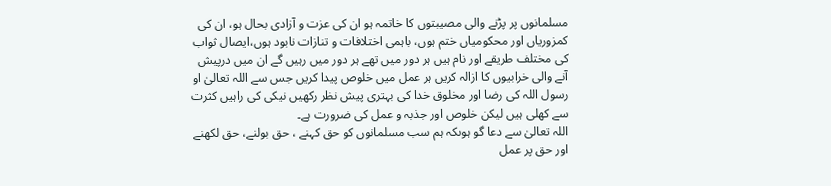مسلمانوں پر پڑنے والی مصیبتوں کا خاتمہ ہو ان کی عزت و آزادی بحال ہو، ان کی کمزوریاں اور محکومیاں ختم ہوں، باہمی اختلافات و تنازات نابود ہوں،ایصال ثواب کی مختلف طریقے اور نام ہیں ہر دور میں تھے ہر دور میں رہیں گے ان میں درپیش آنے والی خرابیوں کا ازالہ کریں ہر عمل میں خلوص پیدا کریں جس سے اللہ تعالیٰ او رسول اللہ کی رضا اور مخلوق خدا کی بہتری پیش نظر رکھیں نیکی کی راہیں کثرت سے کھلی ہیں لیکن خلوص اور جذبہ و عمل کی ضرورت ہے۔
اللہ تعالیٰ سے دعا گو ہوںکہ ہم سب مسلمانوں کو حق کہنے ، حق بولنے، حق لکھنے اور حق پر عمل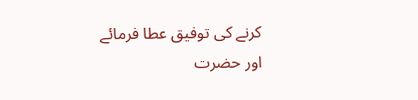کرنے کی توفیق عطا فرمائے اور حضرت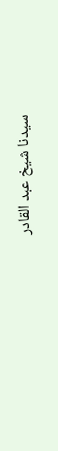سیدنا شیخ عبد القادر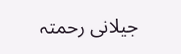جیلانی رحمتہ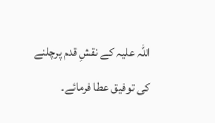اللہ علیہ کے نقشِ قدم پرچلنے کی توفیق عطا فرمائے۔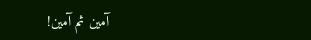آمین ثم آمین!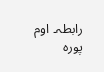رابطہ۔ اوم پورہ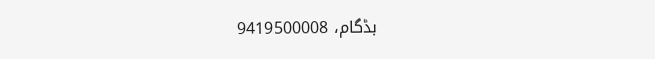بڈگام، 9419500008